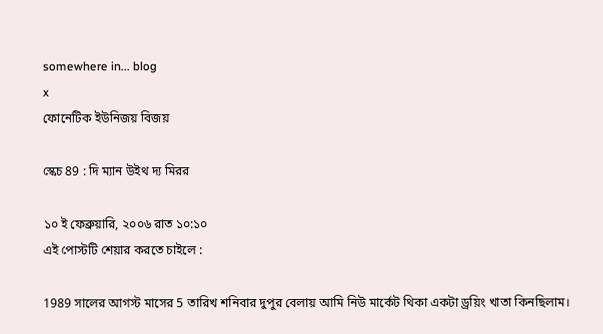somewhere in... blog
x
ফোনেটিক ইউনিজয় বিজয়

স্কেচ 89 : দি ম্যান উইথ দ্য মিরর

১০ ই ফেব্রুয়ারি, ২০০৬ রাত ১০:১০
এই পোস্টটি শেয়ার করতে চাইলে :

1989 সালের আগস্ট মাসের 5 তারিখ শনিবার দুপুর বেলায় আমি নিউ মার্কেট থিকা একটা ড্রয়িং খাতা কিনছিলাম।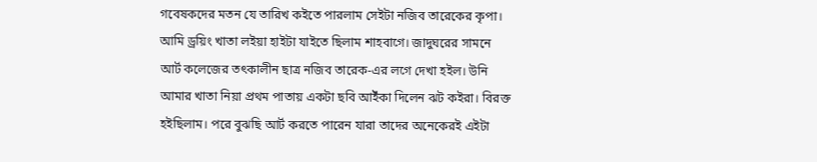গবেষকদের মতন যে তারিখ কইতে পারলাম সেইটা নজিব তারেকের কৃপা। আমি ড্রয়িং খাতা লইয়া হাইটা যাইতে ছিলাম শাহবাগে। জাদুঘরের সামনে আর্ট কলেজের তৎকালীন ছাত্র নজিব তারেক-এর লগে দেখা হইল। উনি আমার খাতা নিয়া প্রথম পাতায় একটা ছবি আইঁকা দিলেন ঝট কইরা। বিরক্ত হইছিলাম। পরে বুঝছি আর্ট করতে পারেন যারা তাদের অনেকেরই এইটা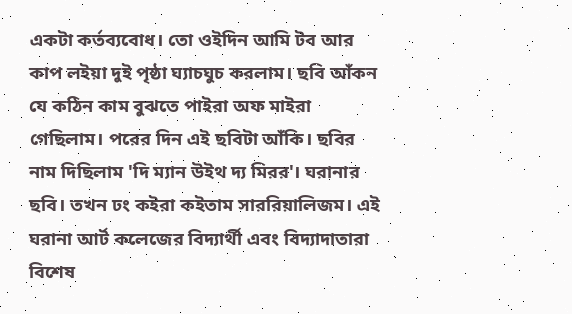একটা কর্তব্যবোধ। তো ওইদিন আমি টব আর কাপ লইয়া দুই পৃষ্ঠা ঘ্যাচঘুচ করলাম। ছবি আঁকন যে কঠিন কাম বুঝতে পাইরা অফ মাইরা গেছিলাম। পরের দিন এই ছবিটা আঁকি। ছবির নাম দিছিলাম 'দি ম্যান উইথ দ্য মিরর'। ঘরানার ছবি। তখন ঢং কইরা কইতাম সাররিয়ালিজম। এই ঘরানা আর্ট কলেজের বিদ্যার্থী এবং বিদ্যাদাতারা বিশেষ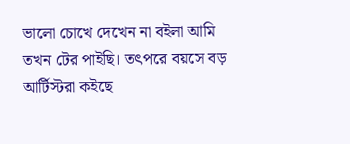ভালো চোখে দেখেন না বইলা আমি তখন টের পাইছি। তৎপরে বয়সে বড় আর্টিস্টরা কইছে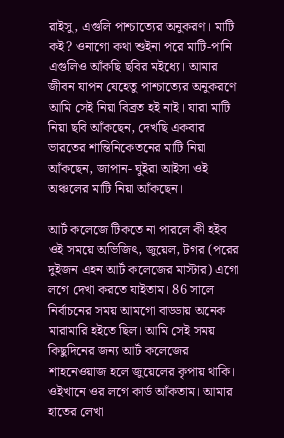রাইসু, এগুলি পাশ্চাত্যের অনুকরণ। মাটি কই? ওনাগো কথা শুইনা পরে মাটি-পানি এগুলিও আঁকছি ছবির মইধ্যে। আমার জীবন যাপন যেহেতু পাশ্চাত্যের অনুকরণে আমি সেই নিয়া বিব্রত হই নাই। যারা মাটি নিয়া ছবি আঁকছেন, দেখছি একবার ভারতের শান্তিনিকেতনের মাটি নিয়া আঁকছেন, জাপান- ঘুইরা আইসা ওই অঞ্চলের মাটি নিয়া আঁকছেন।

আর্ট কলেজে টিকতে না পারলে কী হইব ওই সময়ে অভিজিৎ, জুয়েল, টগর (পরের দুইজন এহন আর্ট কলেজের মাস্টার) এগো লগে দেখা করতে যাইতাম। 86 সালে নির্বাচনের সময় আমগো বাড্ডায় অনেক মারামারি হইতে ছিল। আমি সেই সময় কিছুদিনের জন্য আর্ট কলেজের শাহনেওয়াজ হলে জুয়েলের কৃপায় থাকি। ওইখানে ওর লগে কার্ড আঁকতাম। আমার হাতের লেখা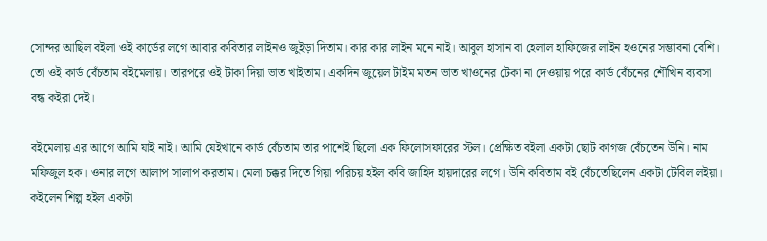সোন্দর আছিল বইলা ওই কার্ডের লগে আবার কবিতার লাইনও জুইড়া দিতাম। কার কার লাইন মনে নাই। আবুল হাসান বা হেলাল হাফিজের লাইন হওনের সম্ভাবনা বেশি। তো ওই কার্ড বেঁচতাম বইমেলায়। তারপরে ওই টাকা দিয়া ভাত খাইতাম। একদিন জুয়েল টাইম মতন ভাত খাওনের টেকা না দেওয়ায় পরে কার্ড বেঁচনের শৌখিন ব্যবসা বন্ধ কইরা দেই।

বইমেলায় এর আগে আমি যাই নাই। আমি যেইখানে কার্ড বেঁচতাম তার পাশেই ছিলো এক ফিলোসফারের স্টল। প্রেক্ষিত বইলা একটা ছোট কাগজ বেঁচতেন উনি। নাম মফিজুল হক। ওনার লগে আলাপ সালাপ করতাম। মেলা চক্কর দিতে গিয়া পরিচয় হইল কবি জাহিদ হায়দারের লগে। উনি কবিতাম বই বেঁচতেছিলেন একটা টেবিল লইয়া। কইলেন শিল্প হইল একটা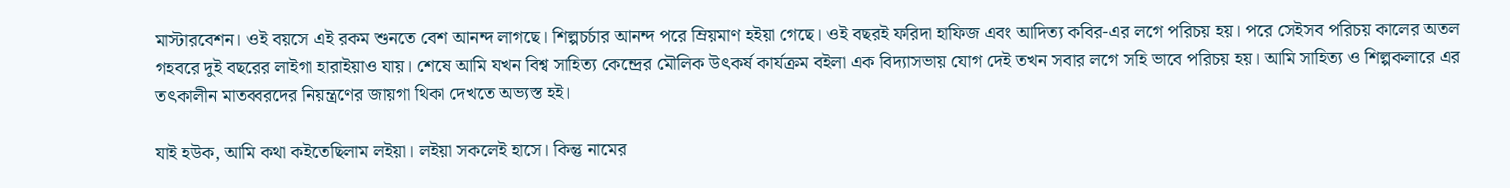মাস্টারবেশন। ওই বয়সে এই রকম শুনতে বেশ আনন্দ লাগছে। শিল্পচর্চার আনন্দ পরে ম্রিয়মাণ হইয়া গেছে। ওই বছরই ফরিদা হাফিজ এবং আদিত্য কবির-এর লগে পরিচয় হয়। পরে সেইসব পরিচয় কালের অতল গহবরে দুই বছরের লাইগা হারাইয়াও যায়। শেষে আমি যখন বিশ্ব সাহিত্য কেন্দ্রের মৌলিক উৎকর্ষ কার্যক্রম বইলা এক বিদ্যাসভায় যোগ দেই তখন সবার লগে সহি ভাবে পরিচয় হয়। আমি সাহিত্য ও শিল্পকলারে এর তৎকালীন মাতব্বরদের নিয়ন্ত্রণের জায়গা থিকা দেখতে অভ্যস্ত হই।

যাই হউক, আমি কথা কইতেছিলাম লইয়া। লইয়া সকলেই হাসে। কিন্তু নামের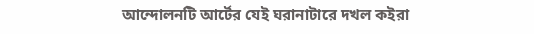আন্দোলনটি আর্টের যেই ঘরানাটারে দখল কইরা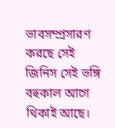ভাবসম্প্রসারণ করছে সেই জিনিস সেই ভঙ্গি বহুকাল আগে থিকাই আছে।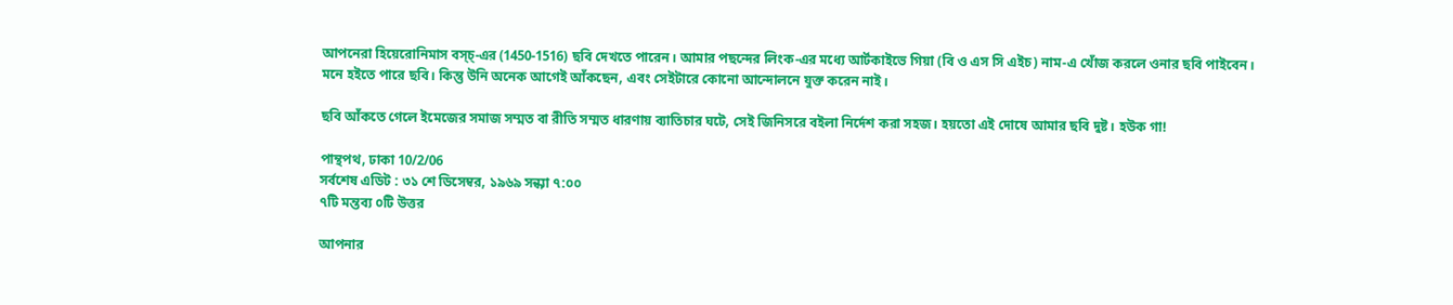আপনেরা হিয়েরোনিমাস বস্চ্-এর (1450-1516) ছবি দেখতে পারেন। আমার পছন্দের লিংক-এর মধ্যে আর্টকাইভে গিয়া (বি ও এস সি এইচ) নাম-এ খোঁজ করলে ওনার ছবি পাইবেন। মনে হইতে পারে ছবি। কিন্তু উনি অনেক আগেই আঁকছেন, এবং সেইটারে কোনো আন্দোলনে যুক্ত করেন নাই।

ছবি আঁকতে গেলে ইমেজের সমাজ সম্মত বা রীতি সম্মত ধারণায় ব্যাতিচার ঘটে, সেই জিনিসরে বইলা নির্দেশ করা সহজ। হয়তো এই দোষে আমার ছবি দুষ্ট। হউক গা!

পান্থপথ, ঢাকা 10/2/06
সর্বশেষ এডিট : ৩১ শে ডিসেম্বর, ১৯৬৯ সন্ধ্যা ৭:০০
৭টি মন্তব্য ০টি উত্তর

আপনার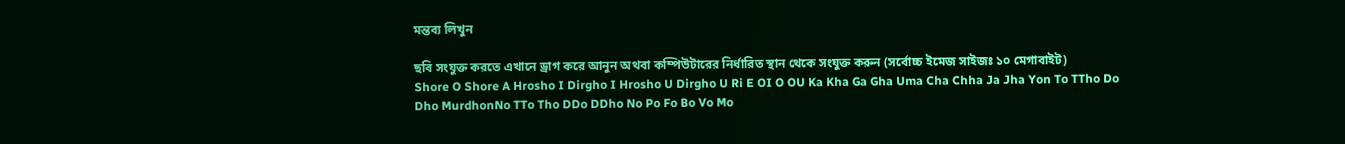মন্তব্য লিখুন

ছবি সংযুক্ত করতে এখানে ড্রাগ করে আনুন অথবা কম্পিউটারের নির্ধারিত স্থান থেকে সংযুক্ত করুন (সর্বোচ্চ ইমেজ সাইজঃ ১০ মেগাবাইট)
Shore O Shore A Hrosho I Dirgho I Hrosho U Dirgho U Ri E OI O OU Ka Kha Ga Gha Uma Cha Chha Ja Jha Yon To TTho Do Dho MurdhonNo TTo Tho DDo DDho No Po Fo Bo Vo Mo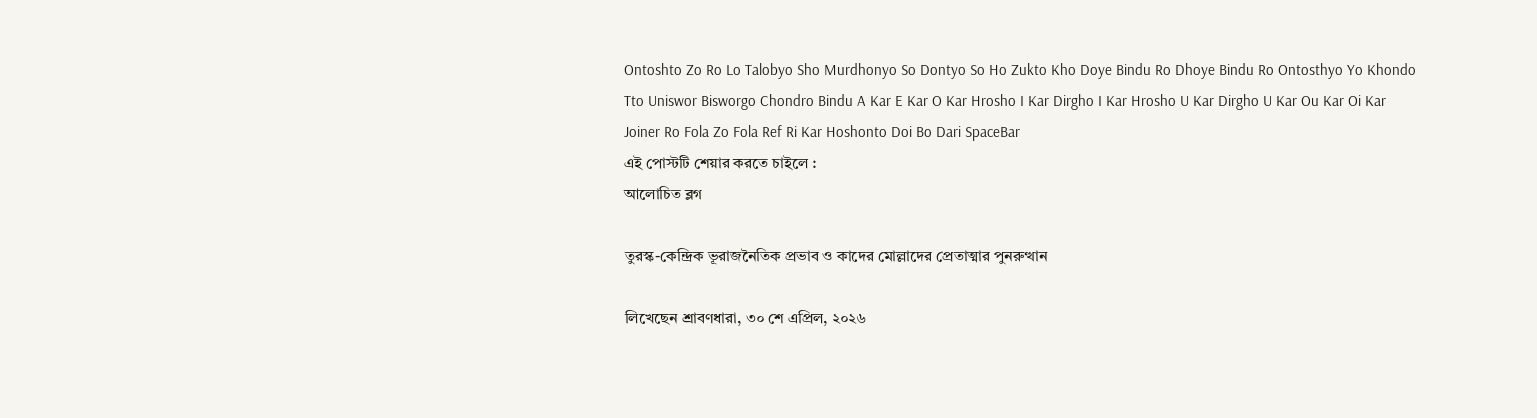Ontoshto Zo Ro Lo Talobyo Sho Murdhonyo So Dontyo So Ho Zukto Kho Doye Bindu Ro Dhoye Bindu Ro Ontosthyo Yo Khondo Tto Uniswor Bisworgo Chondro Bindu A Kar E Kar O Kar Hrosho I Kar Dirgho I Kar Hrosho U Kar Dirgho U Kar Ou Kar Oi Kar Joiner Ro Fola Zo Fola Ref Ri Kar Hoshonto Doi Bo Dari SpaceBar
এই পোস্টটি শেয়ার করতে চাইলে :
আলোচিত ব্লগ

তুরস্ক-কেন্দ্রিক ভূরাজনৈতিক প্রভাব ও কাদের মোল্লাদের প্রেতাত্মার পুনরুত্থান

লিখেছেন শ্রাবণধারা, ৩০ শে এপ্রিল, ২০২৬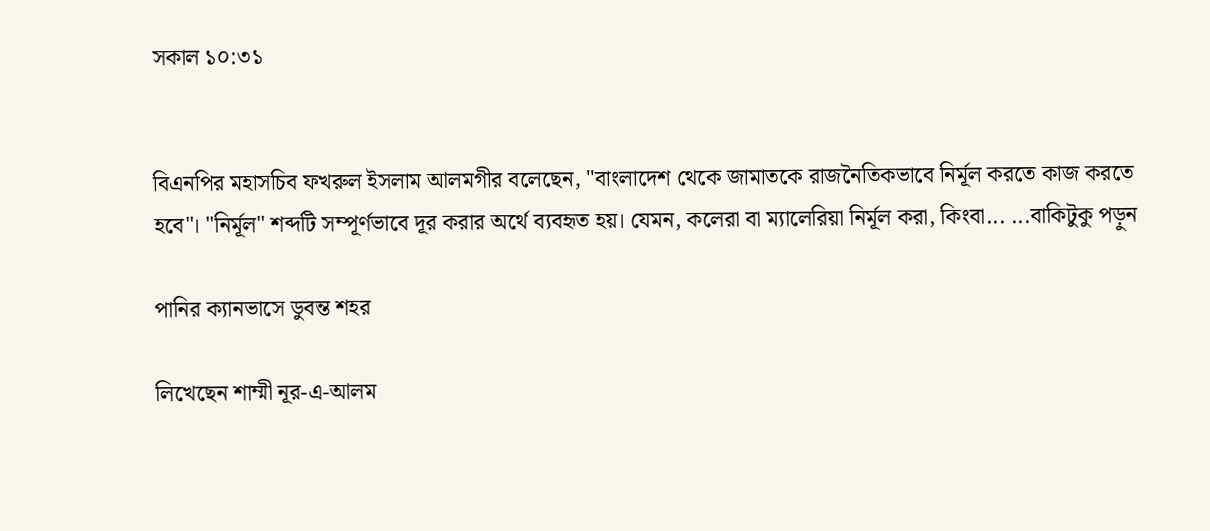সকাল ১০:৩১


বিএনপির মহাসচিব ফখরুল ইসলাম আলমগীর বলেছেন, "বাংলাদেশ থেকে জামাতকে রাজনৈতিকভাবে নির্মূল করতে কাজ করতে হবে"। "নির্মূল" শব্দটি সম্পূর্ণভাবে দূর করার অর্থে ব্যবহৃত হয়। যেমন, কলেরা বা ম্যালেরিয়া নির্মূল করা, কিংবা... ...বাকিটুকু পড়ুন

পানির ক্যানভাসে ডুবন্ত শহর

লিখেছেন শাম্মী নূর-এ-আলম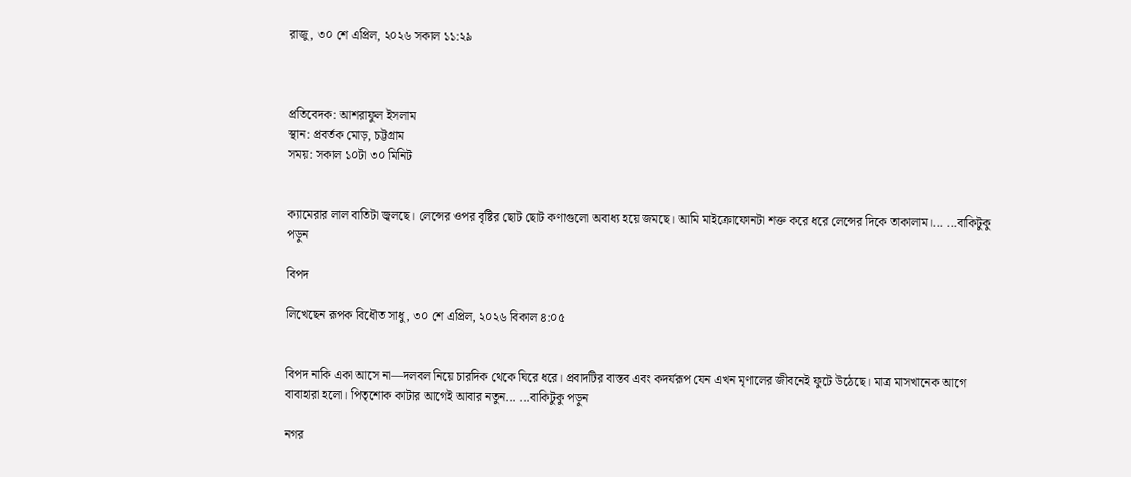রাজু, ৩০ শে এপ্রিল, ২০২৬ সকাল ১১:২৯



প্রতিবেদক: আশরাফুল ইসলাম
স্থান: প্রবর্তক মোড়, চট্টগ্রাম
সময়: সকাল ১০টা ৩০ মিনিট


ক্যামেরার লাল বাতিটা জ্বলছে। লেন্সের ওপর বৃষ্টির ছোট ছোট কণাগুলো অবাধ্য হয়ে জমছে। আমি মাইক্রোফোনটা শক্ত করে ধরে লেন্সের দিকে তাকালাম।... ...বাকিটুকু পড়ুন

বিপদ

লিখেছেন রূপক বিধৌত সাধু, ৩০ শে এপ্রিল, ২০২৬ বিকাল ৪:০৫


বিপদ নাকি একা আসে না—দলবল নিয়ে চারদিক থেকে ঘিরে ধরে। প্রবাদটির বাস্তব এবং কদর্যরূপ যেন এখন মৃণালের জীবনেই ফুটে উঠেছে। মাত্র মাসখানেক আগে বাবাহারা হলো। পিতৃশোক কাটার আগেই আবার নতুন... ...বাকিটুকু পড়ুন

নগর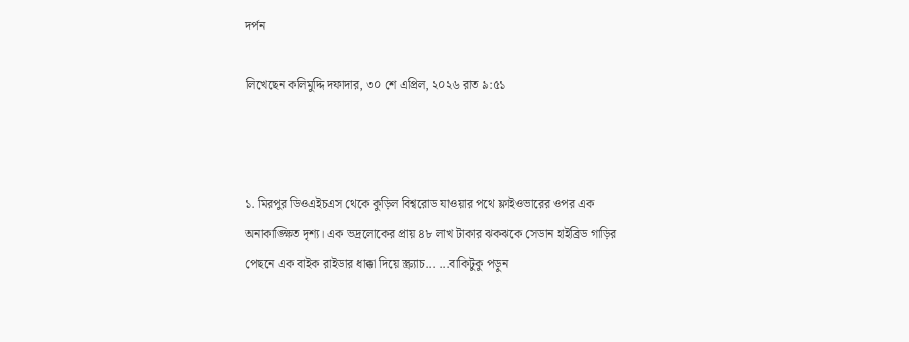দর্পন

লিখেছেন কলিমুদ্দি দফাদার, ৩০ শে এপ্রিল, ২০২৬ রাত ৯:৫১



১. মিরপুর ডিওএইচএস থেকে কুড়িল বিশ্বরোড যাওয়ার পথে ফ্লাইওভারের ওপর এক অনাকাঙ্ক্ষিত দৃশ্য। এক ভদ্রলোকের প্রায় ৪৮ লাখ টাকার ঝকঝকে সেডান হাইব্রিড গাড়ির পেছনে এক বাইক রাইডার ধাক্কা দিয়ে স্ক্র্যাচ... ...বাকিটুকু পড়ুন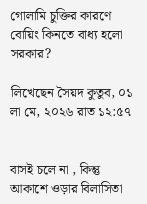গোলামি চুক্তির কারণে বোয়িং কিনতে বাধ্য হলো সরকার?

লিখেছেন সৈয়দ কুতুব, ০১ লা মে, ২০২৬ রাত ১২:৫৭


বাসই চলে না , কিন্তু আকাশে ওড়ার বিলাসিতা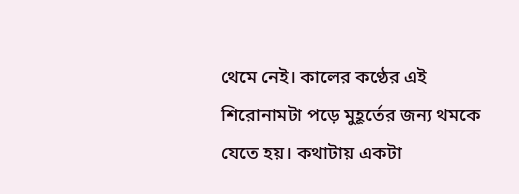থেমে নেই। কালের কণ্ঠের এই শিরোনামটা পড়ে মুহূর্তের জন্য থমকে যেতে হয়। কথাটায় একটা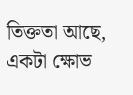তিক্ততা আছে, একটা ক্ষোভ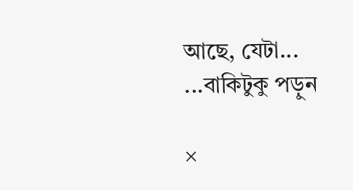আছে, যেটা... ...বাকিটুকু পড়ুন

×